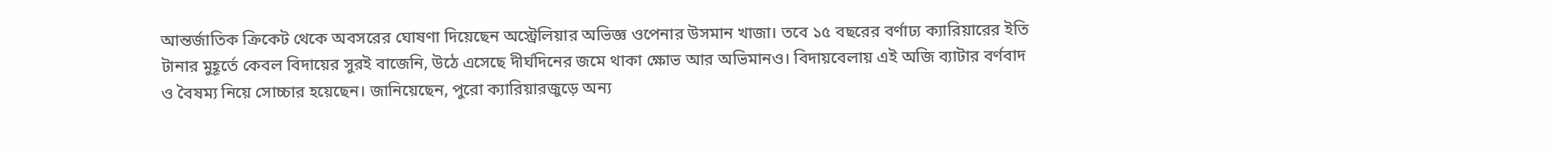আন্তর্জাতিক ক্রিকেট থেকে অবসরের ঘোষণা দিয়েছেন অস্ট্রেলিয়ার অভিজ্ঞ ওপেনার উসমান খাজা। তবে ১৫ বছরের বর্ণাঢ্য ক্যারিয়ারের ইতি টানার মুহূর্তে কেবল বিদায়ের সুরই বাজেনি, উঠে এসেছে দীর্ঘদিনের জমে থাকা ক্ষোভ আর অভিমানও। বিদায়বেলায় এই অজি ব্যাটার বর্ণবাদ ও বৈষম্য নিয়ে সোচ্চার হয়েছেন। জানিয়েছেন, পুরো ক্যারিয়ারজুড়ে অন্য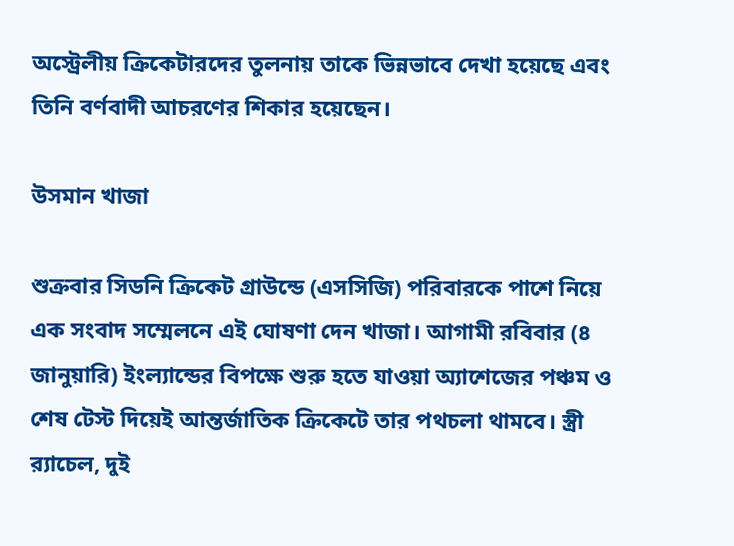অস্ট্রেলীয় ক্রিকেটারদের তুলনায় তাকে ভিন্নভাবে দেখা হয়েছে এবং তিনি বর্ণবাদী আচরণের শিকার হয়েছেন।

উসমান খাজা

শুক্রবার সিডনি ক্রিকেট গ্রাউন্ডে (এসসিজি) পরিবারকে পাশে নিয়ে এক সংবাদ সম্মেলনে এই ঘোষণা দেন খাজা। আগামী রবিবার (৪ জানুয়ারি) ইংল্যান্ডের বিপক্ষে শুরু হতে যাওয়া অ্যাশেজের পঞ্চম ও শেষ টেস্ট দিয়েই আন্তর্জাতিক ক্রিকেটে তার পথচলা থামবে। স্ত্রী র‍্যাচেল, দুই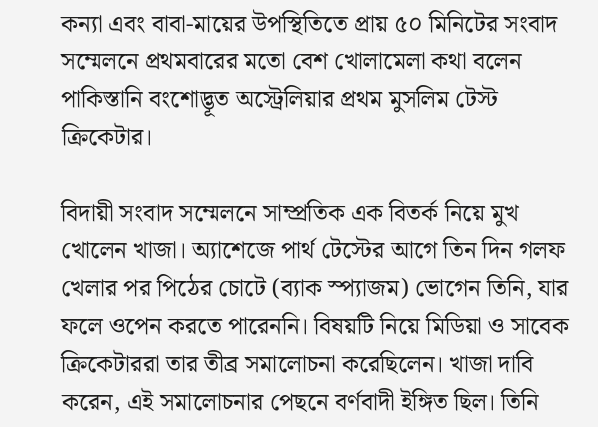কন্যা এবং বাবা-মায়ের উপস্থিতিতে প্রায় ৫০ মিনিটের সংবাদ সম্মেলনে প্রথমবারের মতো বেশ খোলামেলা কথা বলেন পাকিস্তানি বংশোদ্ভূত অস্ট্রেলিয়ার প্রথম মুসলিম টেস্ট ক্রিকেটার।

বিদায়ী সংবাদ সম্মেলনে সাম্প্রতিক এক বিতর্ক নিয়ে মুখ খোলেন খাজা। অ্যাশেজে পার্থ টেস্টের আগে তিন দিন গলফ খেলার পর পিঠের চোটে (ব্যাক স্প্যাজম) ভোগেন তিনি, যার ফলে ওপেন করতে পারেননি। বিষয়টি নিয়ে মিডিয়া ও সাবেক ক্রিকেটাররা তার তীব্র সমালোচনা করেছিলেন। খাজা দাবি করেন, এই সমালোচনার পেছনে বর্ণবাদী ইঙ্গিত ছিল। তিনি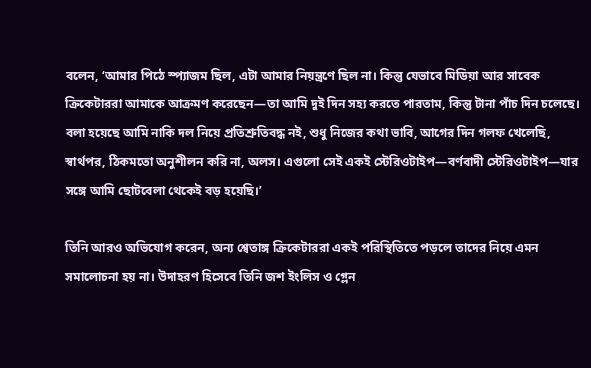বলেন, ‘আমার পিঠে স্প্যাজম ছিল, এটা আমার নিয়ন্ত্রণে ছিল না। কিন্তু যেভাবে মিডিয়া আর সাবেক ক্রিকেটাররা আমাকে আক্রমণ করেছেন—তা আমি দুই দিন সহ্য করতে পারতাম, কিন্তু টানা পাঁচ দিন চলেছে। বলা হয়েছে আমি নাকি দল নিয়ে প্রতিশ্রুতিবদ্ধ নই, শুধু নিজের কথা ভাবি, আগের দিন গলফ খেলেছি, স্বার্থপর, ঠিকমতো অনুশীলন করি না, অলস। এগুলো সেই একই স্টেরিওটাইপ—বর্ণবাদী স্টেরিওটাইপ—যার সঙ্গে আমি ছোটবেলা থেকেই বড় হয়েছি।’

তিনি আরও অভিযোগ করেন, অন্য শ্বেতাঙ্গ ক্রিকেটাররা একই পরিস্থিতিতে পড়লে তাদের নিয়ে এমন সমালোচনা হয় না। উদাহরণ হিসেবে তিনি জশ ইংলিস ও গ্লেন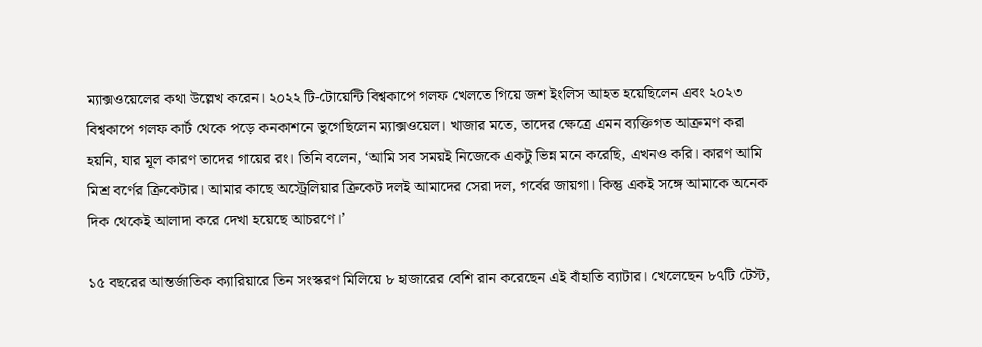ম্যাক্সওয়েলের কথা উল্লেখ করেন। ২০২২ টি-টোয়েন্টি বিশ্বকাপে গলফ খেলতে গিয়ে জশ ইংলিস আহত হয়েছিলেন এবং ২০২৩ বিশ্বকাপে গলফ কার্ট থেকে পড়ে কনকাশনে ভুগেছিলেন ম্যাক্সওয়েল। খাজার মতে, তাদের ক্ষেত্রে এমন ব্যক্তিগত আক্রমণ করা হয়নি, যার মূল কারণ তাদের গায়ের রং। তিনি বলেন, ‘আমি সব সময়ই নিজেকে একটু ভিন্ন মনে করেছি, এখনও করি। কারণ আমি মিশ্র বর্ণের ক্রিকেটার। আমার কাছে অস্ট্রেলিয়ার ক্রিকেট দলই আমাদের সেরা দল, গর্বের জায়গা। কিন্তু একই সঙ্গে আমাকে অনেক দিক থেকেই আলাদা করে দেখা হয়েছে আচরণে।’

১৫ বছরের আন্তর্জাতিক ক্যারিয়ারে তিন সংস্করণ মিলিয়ে ৮ হাজারের বেশি রান করেছেন এই বাঁহাতি ব্যাটার। খেলেছেন ৮৭টি টেস্ট,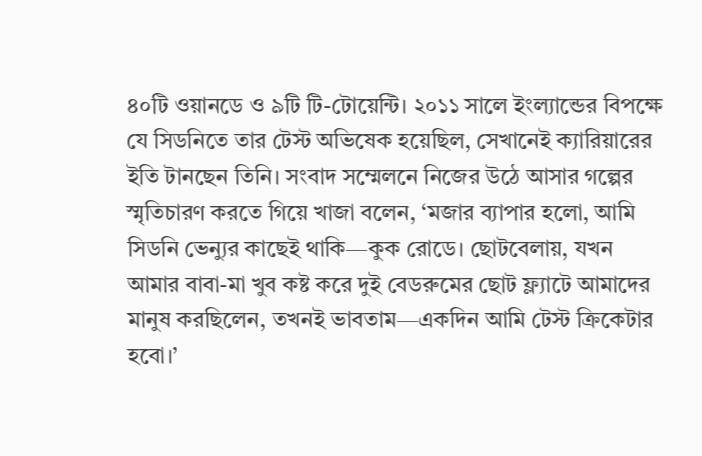৪০টি ওয়ানডে ও ৯টি টি-টোয়েন্টি। ২০১১ সালে ইংল্যান্ডের বিপক্ষে যে সিডনিতে তার টেস্ট অভিষেক হয়েছিল, সেখানেই ক্যারিয়ারের ইতি টানছেন তিনি। সংবাদ সম্মেলনে নিজের উঠে আসার গল্পের স্মৃতিচারণ করতে গিয়ে খাজা বলেন, ‘মজার ব্যাপার হলো, আমি সিডনি ভেন্যুর কাছেই থাকি—কুক রোডে। ছোটবেলায়, যখন আমার বাবা-মা খুব কষ্ট করে দুই বেডরুমের ছোট ফ্ল্যাটে আমাদের মানুষ করছিলেন, তখনই ভাবতাম—একদিন আমি টেস্ট ক্রিকেটার হবো।’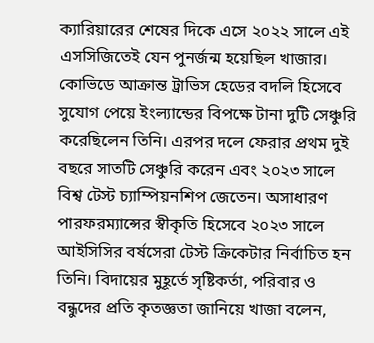ক্যারিয়ারের শেষের দিকে এসে ২০২২ সালে এই এসসিজিতেই যেন পুনর্জন্ম হয়েছিল খাজার। কোভিডে আক্রান্ত ট্রাভিস হেডের বদলি হিসেবে সুযোগ পেয়ে ইংল্যান্ডের বিপক্ষে টানা দুটি সেঞ্চুরি করেছিলেন তিনি। এরপর দলে ফেরার প্রথম দুই বছরে সাতটি সেঞ্চুরি করেন এবং ২০২৩ সালে বিশ্ব টেস্ট চ্যাম্পিয়নশিপ জেতেন। অসাধারণ পারফরম্যান্সের স্বীকৃতি হিসেবে ২০২৩ সালে আইসিসির বর্ষসেরা টেস্ট ক্রিকেটার নির্বাচিত হন তিনি। বিদায়ের মুহূর্তে সৃষ্টিকর্তা, পরিবার ও বন্ধুদের প্রতি কৃতজ্ঞতা জানিয়ে খাজা বলেন,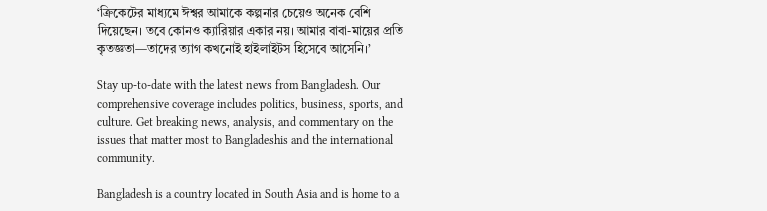‘ক্রিকেটের মাধ্যমে ঈশ্বর আমাকে কল্পনার চেয়েও অনেক বেশি দিয়েছেন। তবে কোনও ক্যারিয়ার একার নয়। আমার বাবা-মায়ের প্রতি কৃতজ্ঞতা—তাদের ত্যাগ কখনোই হাইলাইটস হিসেবে আসেনি।’

Stay up-to-date with the latest news from Bangladesh. Our comprehensive coverage includes politics, business, sports, and culture. Get breaking news, analysis, and commentary on the issues that matter most to Bangladeshis and the international community.

Bangladesh is a country located in South Asia and is home to a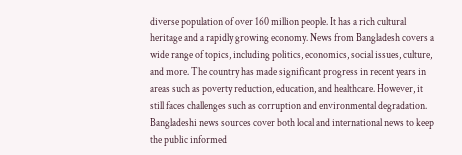diverse population of over 160 million people. It has a rich cultural heritage and a rapidly growing economy. News from Bangladesh covers a wide range of topics, including politics, economics, social issues, culture, and more. The country has made significant progress in recent years in areas such as poverty reduction, education, and healthcare. However, it still faces challenges such as corruption and environmental degradation. Bangladeshi news sources cover both local and international news to keep the public informed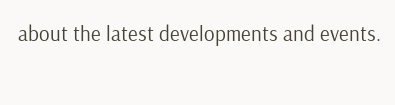about the latest developments and events.